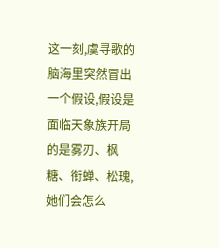这一刻,虞寻歌的脑海里突然冒出一个假设,假设是面临天象族开局的是雾刃、枫糖、衔蝉、松瑰,她们会怎么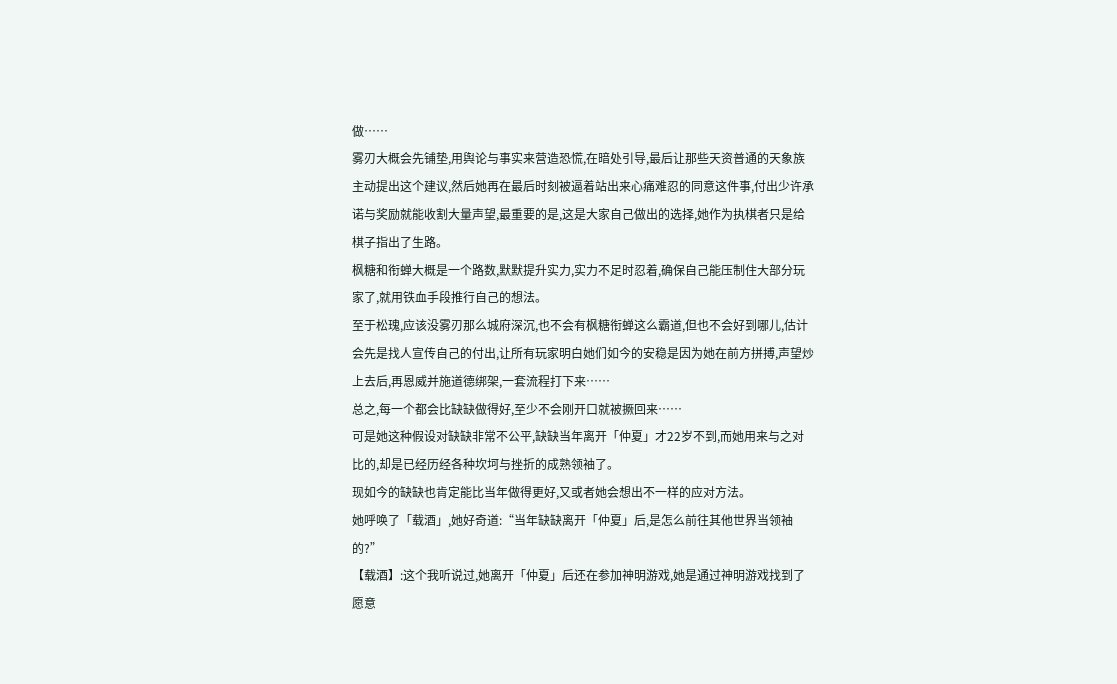做……
雾刃大概会先铺垫,用舆论与事实来营造恐慌,在暗处引导,最后让那些天资普通的天象族主动提出这个建议,然后她再在最后时刻被逼着站出来心痛难忍的同意这件事,付出少许承诺与奖励就能收割大量声望,最重要的是,这是大家自己做出的选择,她作为执棋者只是给棋子指出了生路。
枫糖和衔蝉大概是一个路数,默默提升实力,实力不足时忍着,确保自己能压制住大部分玩家了,就用铁血手段推行自己的想法。
至于松瑰,应该没雾刃那么城府深沉,也不会有枫糖衔蝉这么霸道,但也不会好到哪儿,估计会先是找人宣传自己的付出,让所有玩家明白她们如今的安稳是因为她在前方拼搏,声望炒上去后,再恩威并施道德绑架,一套流程打下来……
总之,每一个都会比缺缺做得好,至少不会刚开口就被撅回来……
可是她这种假设对缺缺非常不公平,缺缺当年离开「仲夏」才22岁不到,而她用来与之对比的,却是已经历经各种坎坷与挫折的成熟领袖了。
现如今的缺缺也肯定能比当年做得更好,又或者她会想出不一样的应对方法。
她呼唤了「载酒」,她好奇道:“当年缺缺离开「仲夏」后,是怎么前往其他世界当领袖的?”
【载酒】:这个我听说过,她离开「仲夏」后还在参加神明游戏,她是通过神明游戏找到了愿意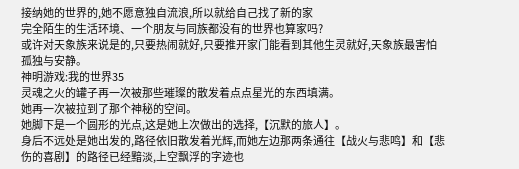接纳她的世界的,她不愿意独自流浪,所以就给自己找了新的家
完全陌生的生活环境、一个朋友与同族都没有的世界也算家吗?
或许对天象族来说是的,只要热闹就好,只要推开家门能看到其他生灵就好,天象族最害怕孤独与安静。
神明游戏:我的世界35
灵魂之火的罐子再一次被那些璀璨的散发着点点星光的东西填满。
她再一次被拉到了那个神秘的空间。
她脚下是一个圆形的光点,这是她上次做出的选择,【沉默的旅人】。
身后不远处是她出发的,路径依旧散发着光辉,而她左边那两条通往【战火与悲鸣】和【悲伤的喜剧】的路径已经黯淡,上空飘浮的字迹也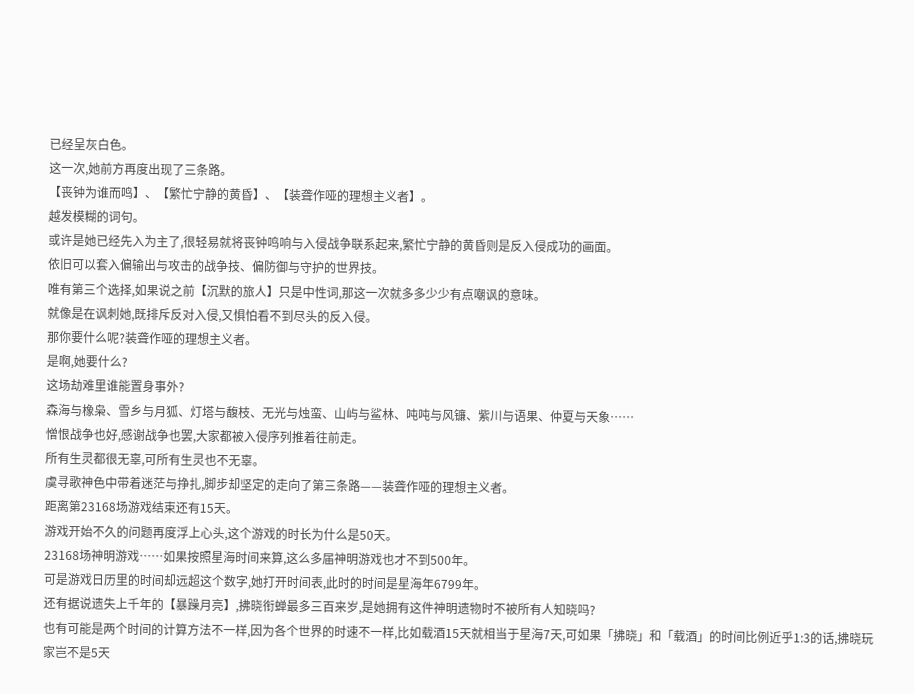已经呈灰白色。
这一次,她前方再度出现了三条路。
【丧钟为谁而鸣】、【繁忙宁静的黄昏】、【装聋作哑的理想主义者】。
越发模糊的词句。
或许是她已经先入为主了,很轻易就将丧钟鸣响与入侵战争联系起来,繁忙宁静的黄昏则是反入侵成功的画面。
依旧可以套入偏输出与攻击的战争技、偏防御与守护的世界技。
唯有第三个选择,如果说之前【沉默的旅人】只是中性词,那这一次就多多少少有点嘲讽的意味。
就像是在讽刺她,既排斥反对入侵,又惧怕看不到尽头的反入侵。
那你要什么呢?装聋作哑的理想主义者。
是啊,她要什么?
这场劫难里谁能置身事外?
森海与橡枭、雪乡与月狐、灯塔与馥枝、无光与烛蛮、山屿与鲨林、吨吨与风镰、紫川与语果、仲夏与天象……
憎恨战争也好,感谢战争也罢,大家都被入侵序列推着往前走。
所有生灵都很无辜,可所有生灵也不无辜。
虞寻歌神色中带着迷茫与挣扎,脚步却坚定的走向了第三条路——装聋作哑的理想主义者。
距离第23168场游戏结束还有15天。
游戏开始不久的问题再度浮上心头,这个游戏的时长为什么是50天。
23168场神明游戏……如果按照星海时间来算,这么多届神明游戏也才不到500年。
可是游戏日历里的时间却远超这个数字,她打开时间表,此时的时间是星海年6799年。
还有据说遗失上千年的【暴躁月亮】,拂晓衔蝉最多三百来岁,是她拥有这件神明遗物时不被所有人知晓吗?
也有可能是两个时间的计算方法不一样,因为各个世界的时速不一样,比如载酒15天就相当于星海7天,可如果「拂晓」和「载酒」的时间比例近乎1:3的话,拂晓玩家岂不是5天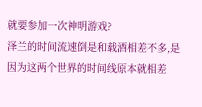就要参加一次神明游戏?
泽兰的时间流速倒是和载酒相差不多,是因为这两个世界的时间线原本就相差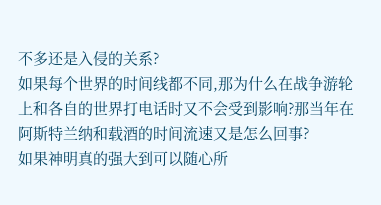不多还是入侵的关系?
如果每个世界的时间线都不同,那为什么在战争游轮上和各自的世界打电话时又不会受到影响?那当年在阿斯特兰纳和载酒的时间流速又是怎么回事?
如果神明真的强大到可以随心所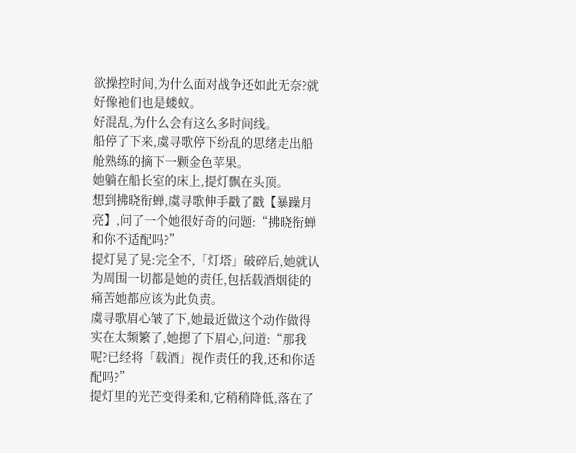欲操控时间,为什么面对战争还如此无奈?就好像祂们也是蝼蚁。
好混乱,为什么会有这么多时间线。
船停了下来,虞寻歌停下纷乱的思绪走出船舱熟练的摘下一颗金色苹果。
她躺在船长室的床上,提灯飘在头顶。
想到拂晓衔蝉,虞寻歌伸手戳了戳【暴躁月亮】,问了一个她很好奇的问题:“拂晓衔蝉和你不适配吗?”
提灯晃了晃:完全不,「灯塔」破碎后,她就认为周围一切都是她的责任,包括载酒烟徒的痛苦她都应该为此负责。
虞寻歌眉心皱了下,她最近做这个动作做得实在太频繁了,她摁了下眉心,问道:“那我呢?已经将「载酒」视作责任的我,还和你适配吗?”
提灯里的光芒变得柔和,它稍稍降低,落在了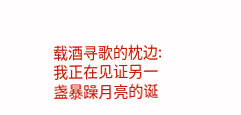载酒寻歌的枕边:我正在见证另一盏暴躁月亮的诞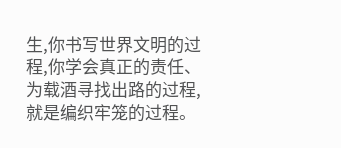生,你书写世界文明的过程,你学会真正的责任、为载酒寻找出路的过程,就是编织牢笼的过程。